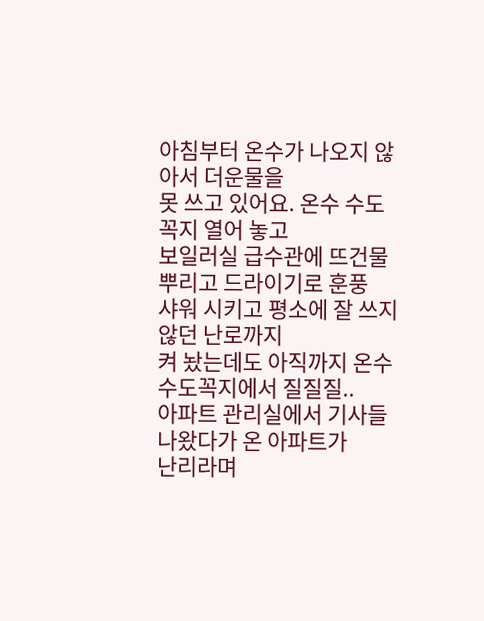아침부터 온수가 나오지 않아서 더운물을
못 쓰고 있어요. 온수 수도꼭지 열어 놓고
보일러실 급수관에 뜨건물 뿌리고 드라이기로 훈풍
샤워 시키고 평소에 잘 쓰지 않던 난로까지
켜 놨는데도 아직까지 온수 수도꼭지에서 질질질..
아파트 관리실에서 기사들 나왔다가 온 아파트가
난리라며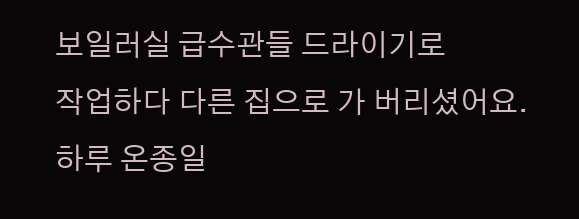보일러실 급수관들 드라이기로
작업하다 다른 집으로 가 버리셨어요.
하루 온종일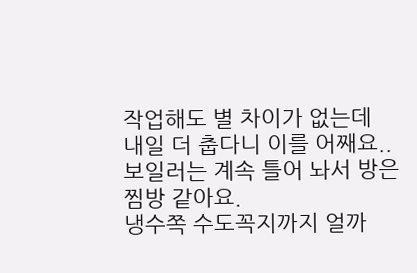작업해도 별 차이가 없는데
내일 더 춥다니 이를 어째요..
보일러는 계속 틀어 놔서 방은 찜방 같아요.
냉수쪽 수도꼭지까지 얼까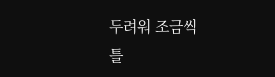두려워 조금씩
틀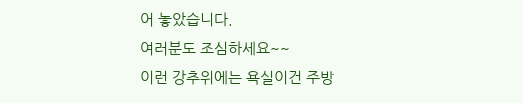어 놓았습니다.
여러분도 조심하세요~~
이런 강추위에는 욕실이건 주방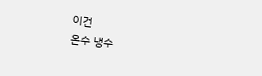이건
온수 냉수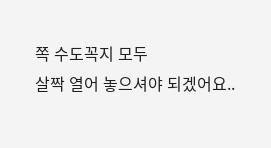쪽 수도꼭지 모두
살짝 열어 놓으셔야 되겠어요..